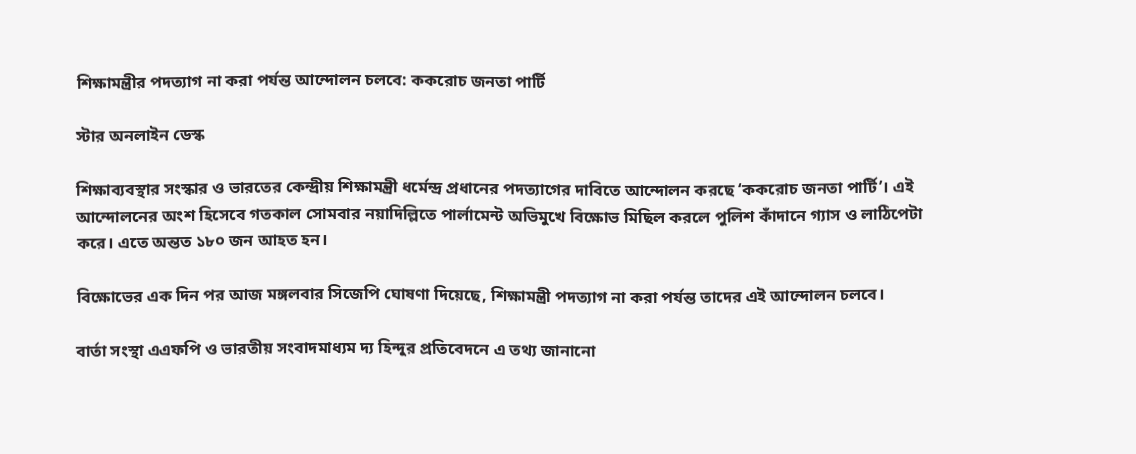শিক্ষামন্ত্রীর পদত্যাগ না করা পর্যন্ত আন্দোলন চলবে: ককরোচ জনতা পার্টি

স্টার অনলাইন ডেস্ক

শিক্ষাব্যবস্থার সংস্কার ও ভারতের কেন্দ্রীয় শিক্ষামন্ত্রী ধর্মেন্দ্র প্রধানের পদত্যাগের দাবিতে আন্দোলন করছে ‘ককরোচ জনতা পার্টি’। এই আন্দোলনের অংশ হিসেবে গতকাল সোমবার নয়াদিল্লিতে পার্লামেন্ট অভিমুখে বিক্ষোভ মিছিল করলে পুলিশ কাঁদানে গ্যাস ও লাঠিপেটা করে। এতে অন্তত ১৮০ জন আহত হন।

বিক্ষোভের এক দিন পর আজ মঙ্গলবার সিজেপি ঘোষণা দিয়েছে, শিক্ষামন্ত্রী পদত্যাগ না করা পর্যন্ত তাদের এই আন্দোলন চলবে।

বার্তা সংস্থা এএফপি ও ভারতীয় সংবাদমাধ্যম দ্য হিন্দুর প্রতিবেদনে এ তথ্য জানানো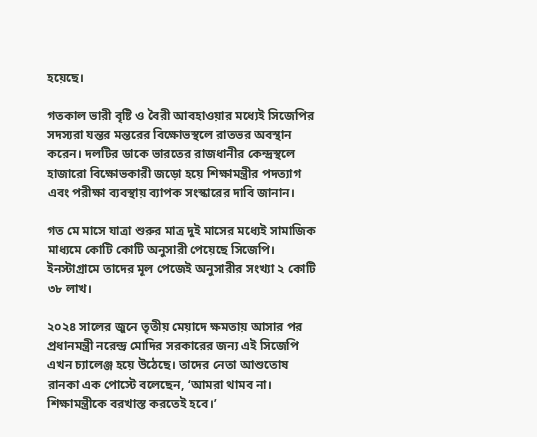হয়েছে।

গতকাল ভারী বৃষ্টি ও বৈরী আবহাওয়ার মধ্যেই সিজেপির সদস্যরা যন্তর মন্তরের বিক্ষোভস্থলে রাতভর অবস্থান করেন। দলটির ডাকে ভারতের রাজধানীর কেন্দ্রস্থলে হাজারো বিক্ষোভকারী জড়ো হয়ে শিক্ষামন্ত্রীর পদত্যাগ এবং পরীক্ষা ব্যবস্থায় ব্যাপক সংস্কারের দাবি জানান।

গত মে মাসে যাত্রা শুরুর মাত্র দুই মাসের মধ্যেই সামাজিক মাধ্যমে কোটি কোটি অনুসারী পেয়েছে সিজেপি। ইনস্টাগ্রামে তাদের মূল পেজেই অনুসারীর সংখ্যা ২ কোটি ৩৮ লাখ।

২০২৪ সালের জুনে তৃতীয় মেয়াদে ক্ষমতায় আসার পর প্রধানমন্ত্রী নরেন্দ্র মোদির সরকারের জন্য এই সিজেপি এখন চ্যালেঞ্জ হয়ে উঠেছে। তাদের নেতা আশুতোষ রানকা এক পোস্টে বলেছেন, ‘আমরা থামব না। শিক্ষামন্ত্রীকে বরখাস্ত করতেই হবে।’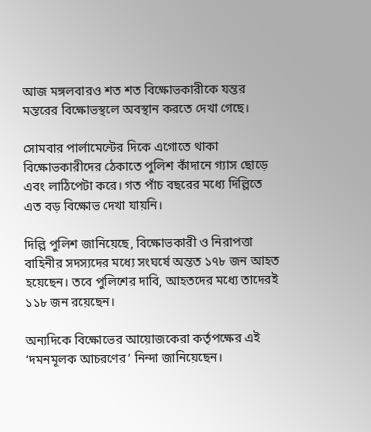আজ মঙ্গলবারও শত শত বিক্ষোভকারীকে যন্তর মন্তরের বিক্ষোভস্থলে অবস্থান করতে দেখা গেছে।

সোমবার পার্লামেন্টের দিকে এগোতে থাকা বিক্ষোভকারীদের ঠেকাতে পুলিশ কাঁদানে গ্যাস ছোড়ে এবং লাঠিপেটা করে। গত পাঁচ বছরের মধ্যে দিল্লিতে এত বড় বিক্ষোভ দেখা যায়নি।

দিল্লি পুলিশ জানিয়েছে, বিক্ষোভকারী ও নিরাপত্তা বাহিনীর সদস্যদের মধ্যে সংঘর্ষে অন্তত ১৭৮ জন আহত হয়েছেন। তবে পুলিশের দাবি, আহতদের মধ্যে তাদেরই ১১৮ জন রয়েছেন।

অন্যদিকে বিক্ষোভের আয়োজকেরা কর্তৃপক্ষের এই ‘দমনমূলক আচরণের’ নিন্দা জানিয়েছেন।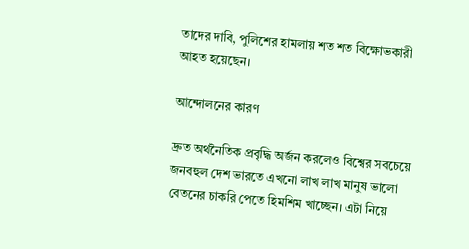তাদের দাবি, পুলিশের হামলায় শত শত বিক্ষোভকারী আহত হয়েছেন।

আন্দোলনের কারণ

দ্রুত অর্থনৈতিক প্রবৃদ্ধি অর্জন করলেও বিশ্বের সবচেয়ে জনবহুল দেশ ভারতে এখনো লাখ লাখ মানুষ ভালো বেতনের চাকরি পেতে হিমশিম খাচ্ছেন। এটা নিয়ে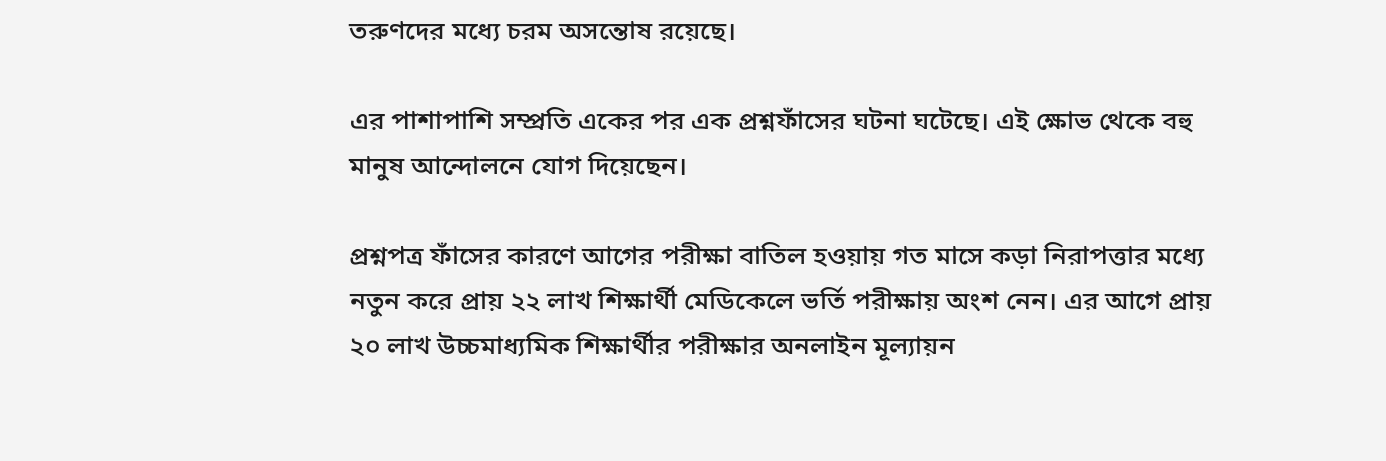তরুণদের মধ্যে চরম অসন্তোষ রয়েছে।

এর পাশাপাশি সম্প্রতি একের পর এক প্রশ্নফাঁসের ঘটনা ঘটেছে। এই ক্ষোভ থেকে বহু মানুষ আন্দোলনে যোগ দিয়েছেন।

প্রশ্নপত্র ফাঁসের কারণে আগের পরীক্ষা বাতিল হওয়ায় গত মাসে কড়া নিরাপত্তার মধ্যে নতুন করে প্রায় ২২ লাখ শিক্ষার্থী মেডিকেলে ভর্তি পরীক্ষায় অংশ নেন। এর আগে প্রায় ২০ লাখ উচ্চমাধ্যমিক শিক্ষার্থীর পরীক্ষার অনলাইন মূল্যায়ন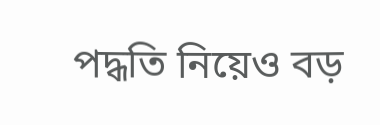পদ্ধতি নিয়েও বড়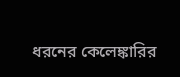ধরনের কেলেঙ্কারির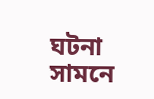ঘটনা সামনে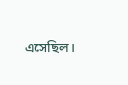এসেছিল।